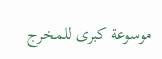موسوعة كبرى للمخرج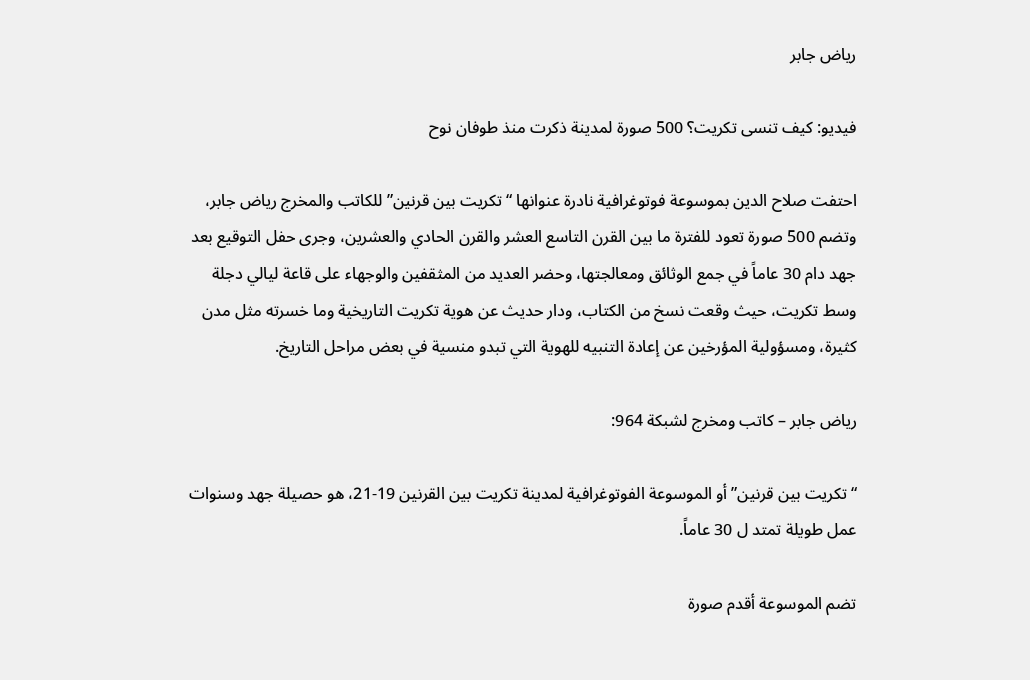رياض جابر

فيديو: كيف تنسى تكريت؟ 500 صورة لمدينة ذكرت منذ طوفان نوح

احتفت صلاح الدين بموسوعة فوتوغرافية نادرة عنوانها “تكريت بين قرنين” للكاتب والمخرج رياض جابر، وتضم 500 صورة تعود للفترة ما بين القرن التاسع العشر والقرن الحادي والعشرين، وجرى حفل التوقيع بعد جهد دام 30 عاماً في جمع الوثائق ومعالجتها، وحضر العديد من المثقفين والوجهاء على قاعة ليالي دجلة وسط تكريت، حيث وقعت نسخ من الكتاب، ودار حديث عن هوية تكريت التاريخية وما خسرته مثل مدن كثيرة، ومسؤولية المؤرخين عن إعادة التنبيه للهوية التي تبدو منسية في بعض مراحل التاريخ.

رياض جابر – كاتب ومخرج لشبكة 964:

“تكريت بين قرنين” أو الموسوعة الفوتوغرافية لمدينة تكريت بين القرنين 19-21، هو حصيلة جهد وسنوات عمل طويلة تمتد ل 30 عاماً.

تضم الموسوعة أقدم صورة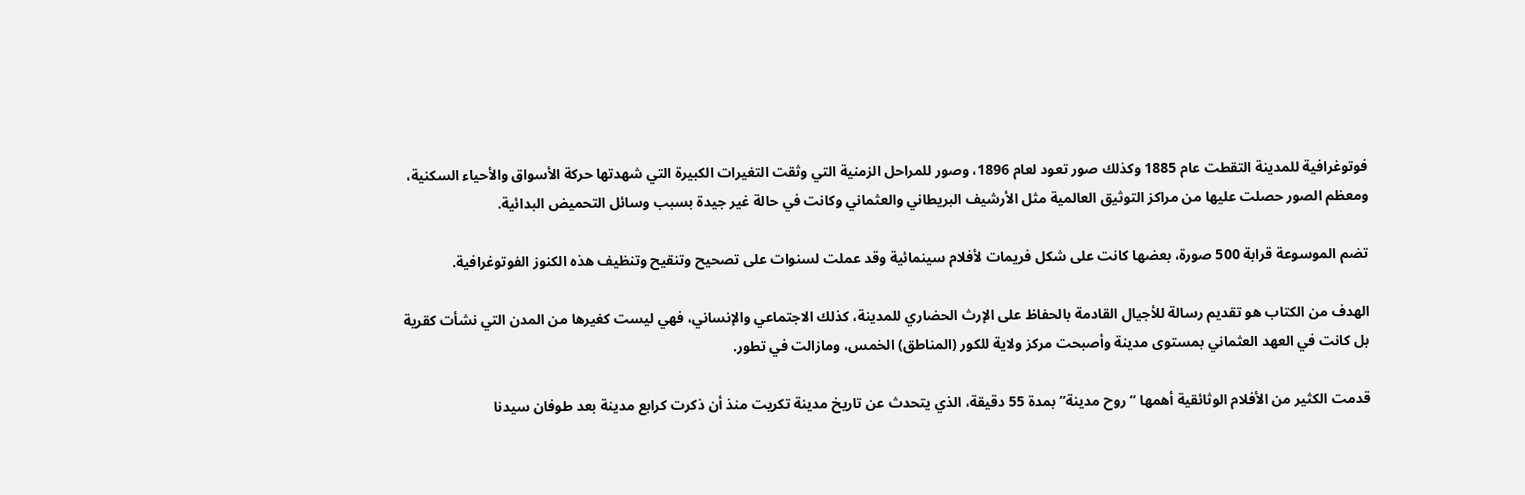فوتوغرافية للمدينة التقطت عام 1885 وكذلك صور تعود لعام 1896، وصور للمراحل الزمنية التي وثقت التغيرات الكبيرة التي شهدتها حركة الأسواق والأحياء السكنية، ومعظم الصور حصلت عليها من مراكز التوثيق العالمية مثل الأرشيف البريطاني والعثماني وكانت في حالة غير جيدة بسبب وسائل التحميض البدائية.

تضم الموسوعة قرابة 500 صورة، بعضها كانت على شكل فريمات لأفلام سينمائية وقد عملت لسنوات على تصحيح وتنقيح وتنظيف هذه الكنوز الفوتوغرافية.

الهدف من الكتاب هو تقديم رسالة للأجيال القادمة بالحفاظ على الإرث الحضاري للمدينة، كذلك الاجتماعي والإنساني، فهي ليست كغيرها من المدن التي نشأت كقرية بل كانت في العهد العثماني بمستوى مدينة وأصبحت مركز ولاية للكور (المناطق) الخمس، ومازالت في تطور.

قدمت الكثير من الأفلام الوثائقية أهمها “روح مدينة” بمدة 55 دقيقة، الذي يتحدث عن تاريخ مدينة تكريت منذ أن ذكرت كرابع مدينة بعد طوفان سيدنا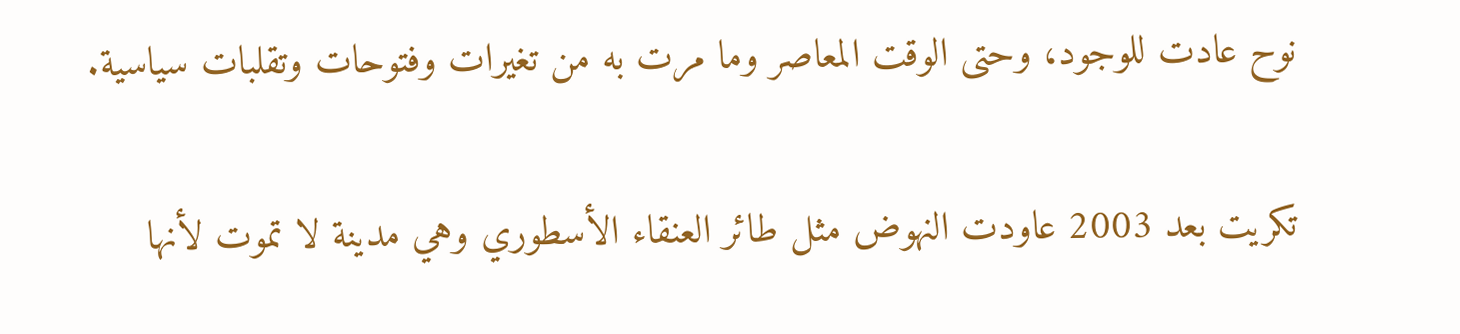نوح عادت للوجود، وحتى الوقت المعاصر وما مرت به من تغيرات وفتوحات وتقلبات سياسية.

تكريت بعد 2003 عاودت النهوض مثل طائر العنقاء الأسطوري وهي مدينة لا تموت لأنها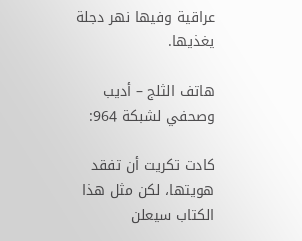عراقية وفيها نهر دجلة يغذيها.

هاتف الثلج – أديب وصحفي لشبكة 964:

كادت تكريت أن تفقد هويتها، لكن مثل هذا الكتاب سيعلن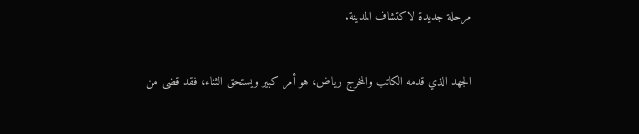مرحلة جديدة لاكتشاف المدينة.

الجهد الذي قدمه الكاتب والمخرج رياض، هو أمر كبير ويستحق الثناء، فقد قضى من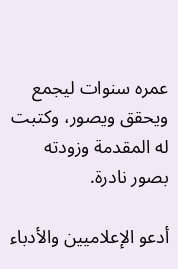عمره سنوات ليجمع ويحقق ويصور، وكتبت له المقدمة وزودته بصور نادرة.

أدعو الإعلاميين والأدباء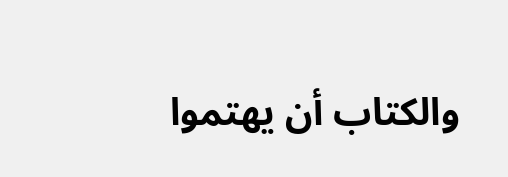والكتاب أن يهتموا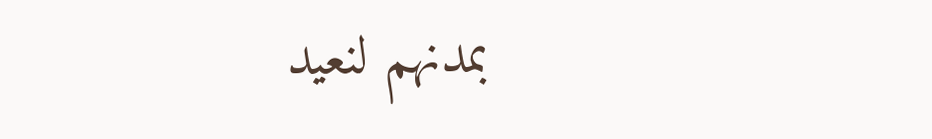بمدنهم لنعيد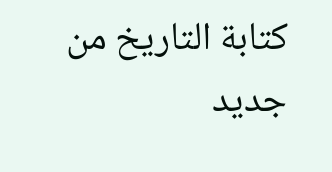كتابة التاريخ من جديد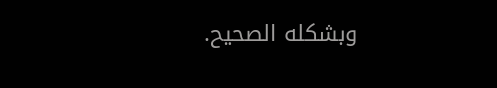وبشكله الصحيح.